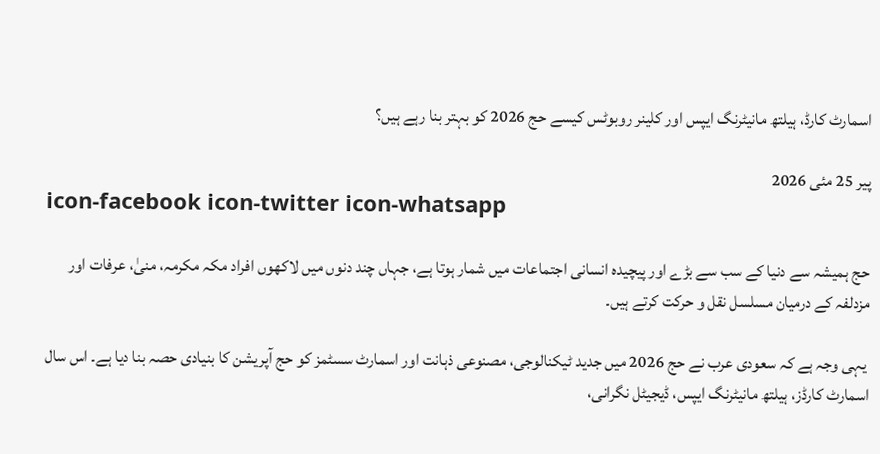اسمارٹ کارڈ، ہیلتھ مانیٹرنگ ایپس اور کلینر روبوٹس کیسے حج 2026 کو بہتر بنا رہے ہیں؟

پیر 25 مئی 2026
icon-facebook icon-twitter icon-whatsapp

حج ہمیشہ سے دنیا کے سب سے بڑے اور پیچیدہ انسانی اجتماعات میں شمار ہوتا ہے، جہاں چند دنوں میں لاکھوں افراد مکہ مکرمہ، منیٰ، عرفات اور مزدلفہ کے درمیان مسلسل نقل و حرکت کرتے ہیں۔

 یہی وجہ ہے کہ سعودی عرب نے حج 2026 میں جدید ٹیکنالوجی، مصنوعی ذہانت اور اسمارٹ سسٹمز کو حج آپریشن کا بنیادی حصہ بنا دیا ہے۔ اس سال اسمارٹ کارڈز، ہیلتھ مانیٹرنگ ایپس، ڈیجیٹل نگرانی،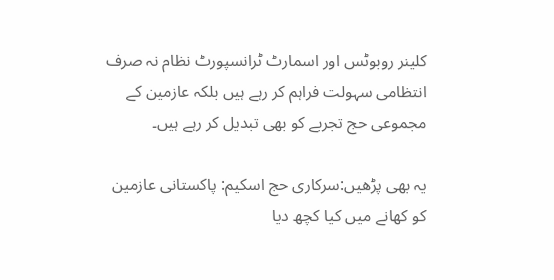کلینر روبوٹس اور اسمارٹ ٹرانسپورٹ نظام نہ صرف انتظامی سہولت فراہم کر رہے ہیں بلکہ عازمین کے مجموعی حج تجربے کو بھی تبدیل کر رہے ہیں۔

یہ بھی پڑھیں:سرکاری حج اسکیم: پاکستانی عازمین کو کھانے میں کیا کچھ دیا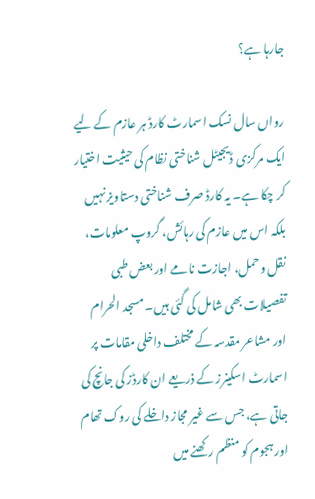جارہا ہے؟

رواں سال نسک اسمارٹ کارڈ ہر عازم کے لیے ایک مرکزی ڈیجیٹل شناختی نظام کی حیثیت اختیار کر چکا ہے۔ یہ کارڈ صرف شناختی دستاویز نہیں بلکہ اس میں عازم کی رہائش، گروپ معلومات، نقل وحمل، اجازت نامے اور بعض طبی تفصیلات بھی شامل کی گئی ہیں۔ مسجد الحرام اور مشاعر مقدسہ کے مختلف داخلی مقامات پر اسمارٹ اسکینرز کے ذریعے ان کارڈز کی جانچ کی جاتی ہے، جس سے غیر مجاز داخلے کی روک تھام اور ہجوم کو منظم رکھنے میں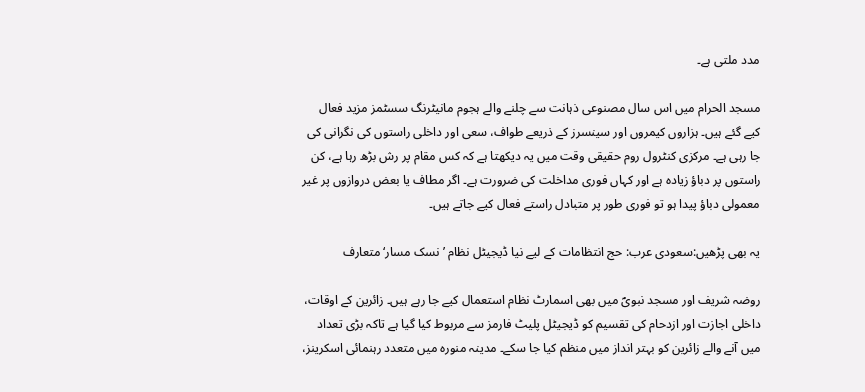مدد ملتی ہے۔

مسجد الحرام میں اس سال مصنوعی ذہانت سے چلنے والے ہجوم مانیٹرنگ سسٹمز مزید فعال کیے گئے ہیں۔ ہزاروں کیمروں اور سینسرز کے ذریعے طواف، سعی اور داخلی راستوں کی نگرانی کی جا رہی ہے۔ مرکزی کنٹرول روم حقیقی وقت میں یہ دیکھتا ہے کہ کس مقام پر رش بڑھ رہا ہے، کن راستوں پر دباؤ زیادہ ہے اور کہاں فوری مداخلت کی ضرورت ہے۔ اگر مطاف یا بعض دروازوں پر غیر معمولی دباؤ پیدا ہو تو فوری طور پر متبادل راستے فعال کیے جاتے ہیں۔

یہ بھی پڑھیں:سعودی عرب: حج انتظامات کے لیے نیا ڈیجیٹل نظام ’نسک مسار‘ متعارف

روضہ شریف اور مسجد نبویؐ میں بھی اسمارٹ نظام استعمال کیے جا رہے ہیں۔ زائرین کے اوقات، داخلی اجازت اور ازدحام کی تقسیم کو ڈیجیٹل پلیٹ فارمز سے مربوط کیا گیا ہے تاکہ بڑی تعداد میں آنے والے زائرین کو بہتر انداز میں منظم کیا جا سکے۔ مدینہ منورہ میں متعدد رہنمائی اسکرینز،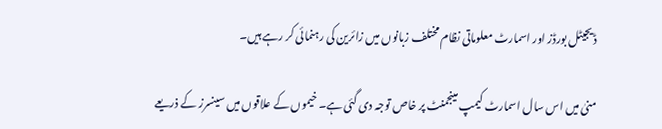ڈیجیٹل بورڈز اور اسمارٹ معلوماتی نظام مختلف زبانوں میں زائرین کی رہنمائی کر رہے ہیں۔

منیٰ میں اس سال اسمارٹ کیمپ مینجمنٹ پر خاص توجہ دی گئی ہے۔ خیموں کے علاقوں میں سینسرز کے ذریعے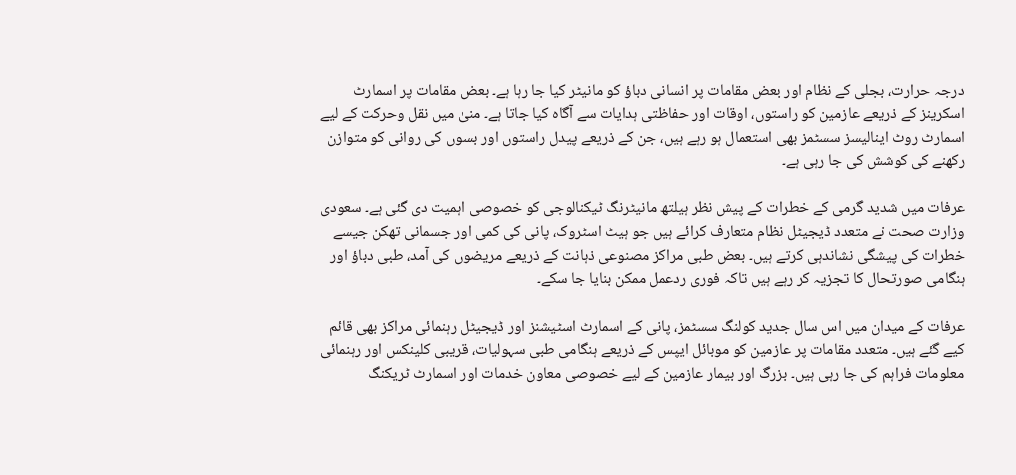درجہ حرارت، بجلی کے نظام اور بعض مقامات پر انسانی دباؤ کو مانیٹر کیا جا رہا ہے۔ بعض مقامات پر اسمارٹ اسکرینز کے ذریعے عازمین کو راستوں، اوقات اور حفاظتی ہدایات سے آگاہ کیا جاتا ہے۔ منیٰ میں نقل وحرکت کے لیے اسمارٹ روٹ اینالیسز سسٹمز بھی استعمال ہو رہے ہیں، جن کے ذریعے پیدل راستوں اور بسوں کی روانی کو متوازن رکھنے کی کوشش کی جا رہی ہے۔

عرفات میں شدید گرمی کے خطرات کے پیش نظر ہیلتھ مانیٹرنگ ٹیکنالوجی کو خصوصی اہمیت دی گئی ہے۔ سعودی وزارت صحت نے متعدد ڈیجیٹل نظام متعارف کرائے ہیں جو ہیٹ اسٹروک، پانی کی کمی اور جسمانی تھکن جیسے خطرات کی پیشگی نشاندہی کرتے ہیں۔ بعض طبی مراکز مصنوعی ذہانت کے ذریعے مریضوں کی آمد، طبی دباؤ اور ہنگامی صورتحال کا تجزیہ کر رہے ہیں تاکہ فوری ردعمل ممکن بنایا جا سکے۔

عرفات کے میدان میں اس سال جدید کولنگ سسٹمز، پانی کے اسمارٹ اسٹیشنز اور ڈیجیٹل رہنمائی مراکز بھی قائم کیے گئے ہیں۔ متعدد مقامات پر عازمین کو موبائل ایپس کے ذریعے ہنگامی طبی سہولیات، قریبی کلینکس اور رہنمائی معلومات فراہم کی جا رہی ہیں۔ بزرگ اور بیمار عازمین کے لیے خصوصی معاون خدمات اور اسمارٹ ٹریکنگ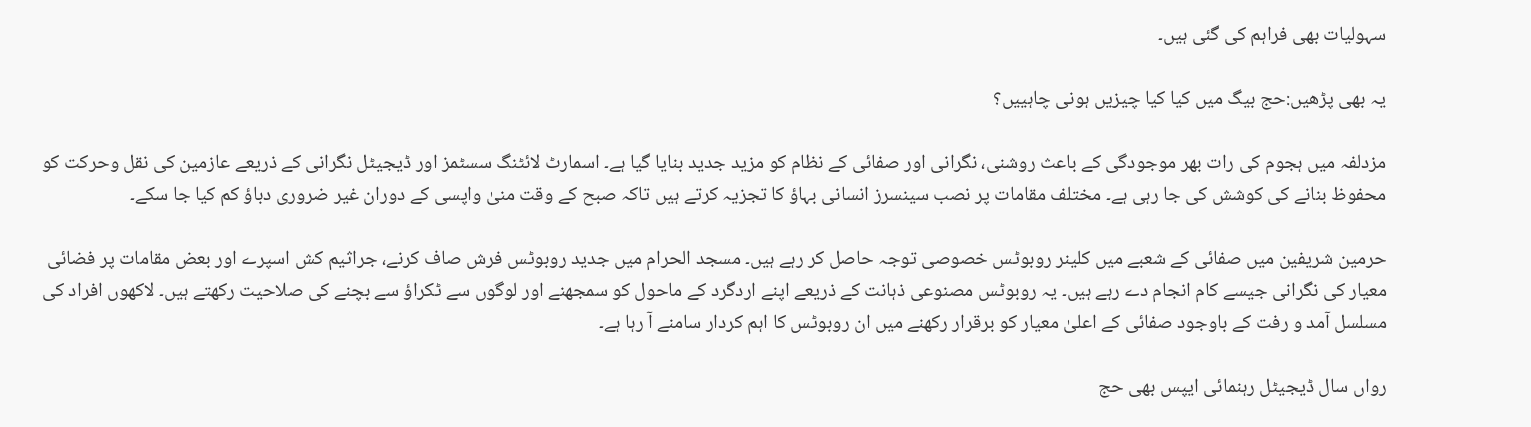سہولیات بھی فراہم کی گئی ہیں۔

یہ بھی پڑھیں:حج بیگ میں کیا کیا چیزیں ہونی چاہییں؟

مزدلفہ میں ہجوم کی رات بھر موجودگی کے باعث روشنی، نگرانی اور صفائی کے نظام کو مزید جدید بنایا گیا ہے۔ اسمارٹ لائٹنگ سسٹمز اور ڈیجیٹل نگرانی کے ذریعے عازمین کی نقل وحرکت کو محفوظ بنانے کی کوشش کی جا رہی ہے۔ مختلف مقامات پر نصب سینسرز انسانی بہاؤ کا تجزیہ کرتے ہیں تاکہ صبح کے وقت منیٰ واپسی کے دوران غیر ضروری دباؤ کم کیا جا سکے۔

حرمین شریفین میں صفائی کے شعبے میں کلینر روبوٹس خصوصی توجہ حاصل کر رہے ہیں۔ مسجد الحرام میں جدید روبوٹس فرش صاف کرنے، جراثیم کش اسپرے اور بعض مقامات پر فضائی معیار کی نگرانی جیسے کام انجام دے رہے ہیں۔ یہ روبوٹس مصنوعی ذہانت کے ذریعے اپنے اردگرد کے ماحول کو سمجھنے اور لوگوں سے ٹکراؤ سے بچنے کی صلاحیت رکھتے ہیں۔ لاکھوں افراد کی مسلسل آمد و رفت کے باوجود صفائی کے اعلیٰ معیار کو برقرار رکھنے میں ان روبوٹس کا اہم کردار سامنے آ رہا ہے۔

رواں سال ڈیجیٹل رہنمائی ایپس بھی حج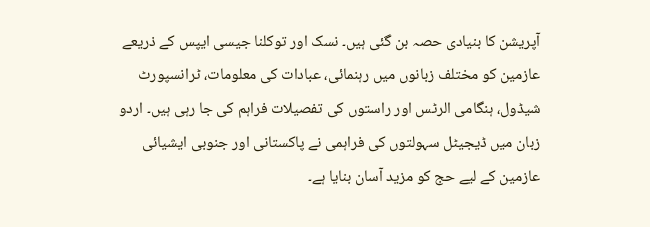آپریشن کا بنیادی حصہ بن گئی ہیں۔ نسک اور توکلنا جیسی ایپس کے ذریعے عازمین کو مختلف زبانوں میں رہنمائی، عبادات کی معلومات، ٹرانسپورٹ شیڈول، ہنگامی الرٹس اور راستوں کی تفصیلات فراہم کی جا رہی ہیں۔ اردو زبان میں ڈیجیٹل سہولتوں کی فراہمی نے پاکستانی اور جنوبی ایشیائی عازمین کے لیے حج کو مزید آسان بنایا ہے۔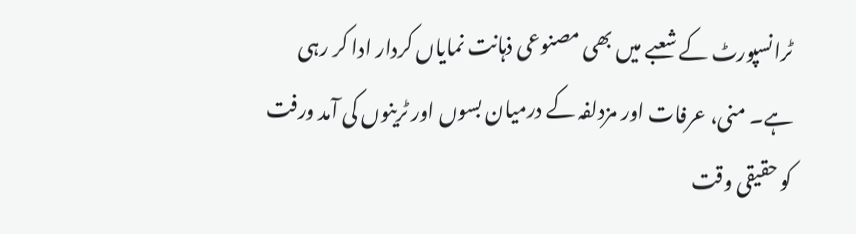ٹرانسپورٹ کے شعبے میں بھی مصنوعی ذہانت نمایاں کردار ادا کر رہی ہے۔ منی، عرفات اور مزدلفہ کے درمیان بسوں اور ٹرینوں کی آمد ورفت کو حقیقی وقت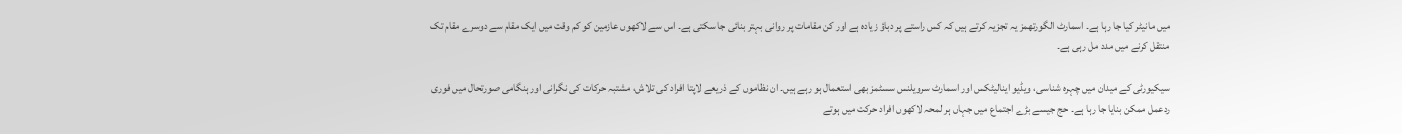میں مانیٹر کیا جا رہا ہے۔ اسمارٹ الگورتھمز یہ تجزیہ کرتے ہیں کہ کس راستے پر دباؤ زیادہ ہے اور کن مقامات پر روانی بہتر بنائی جا سکتی ہے۔ اس سے لاکھوں عازمین کو کم وقت میں ایک مقام سے دوسرے مقام تک منتقل کرنے میں مدد مل رہی ہے۔

سیکیورٹی کے میدان میں چہرہ شناسی، ویڈیو اینالیٹکس اور اسمارٹ سرویلنس سسٹمز بھی استعمال ہو رہے ہیں۔ ان نظاموں کے ذریعے لاپتا افراد کی تلاش، مشتبہ حرکات کی نگرانی اور ہنگامی صورتحال میں فوری ردعمل ممکن بنایا جا رہا ہے۔ حج جیسے بڑے اجتماع میں جہاں ہر لمحہ لاکھوں افراد حرکت میں ہوتے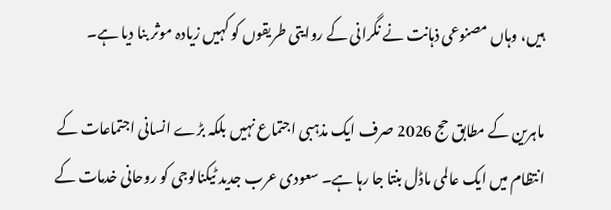ہیں، وہاں مصنوعی ذہانت نے نگرانی کے روایتی طریقوں کو کہیں زیادہ موثر بنا دیا ہے۔

ماہرین کے مطابق حج 2026 صرف ایک مذہبی اجتماع نہیں بلکہ بڑے انسانی اجتماعات کے انتظام میں ایک عالمی ماڈل بنتا جا رہا ہے۔ سعودی عرب جدید ٹیکنالوجی کو روحانی خدمات کے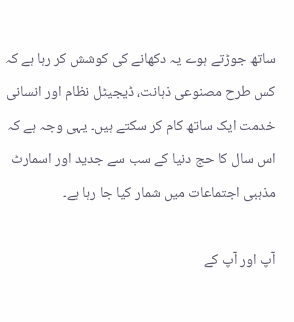ساتھ جوڑتے ہوے یہ دکھانے کی کوشش کر رہا ہے کہ کس طرح مصنوعی ذہانت، ڈیجیٹل نظام اور انسانی خدمت ایک ساتھ کام کر سکتے ہیں۔ یہی وجہ ہے کہ اس سال کا حج دنیا کے سب سے جدید اور اسمارٹ مذہبی اجتماعات میں شمار کیا جا رہا ہے۔

آپ اور آپ کے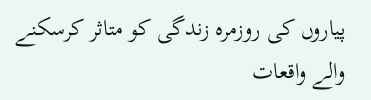پیاروں کی روزمرہ زندگی کو متاثر کرسکنے والے واقعات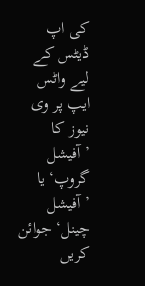کی اپ ڈیٹس کے لیے واٹس ایپ پر وی نیوز کا ’آفیشل گروپ‘ یا ’آفیشل چینل‘ جوائن کریں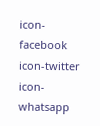icon-facebook icon-twitter icon-whatsapp